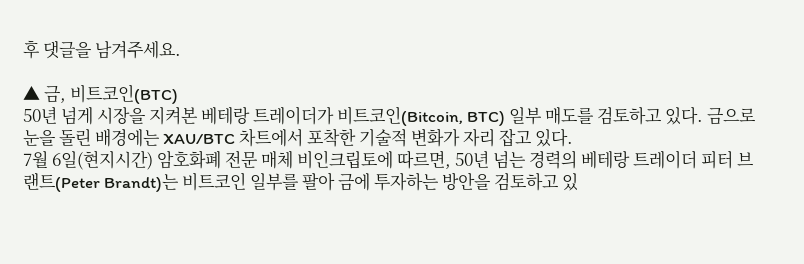후 댓글을 남겨주세요.

▲ 금, 비트코인(BTC)
50년 넘게 시장을 지켜본 베테랑 트레이더가 비트코인(Bitcoin, BTC) 일부 매도를 검토하고 있다. 금으로 눈을 돌린 배경에는 XAU/BTC 차트에서 포착한 기술적 변화가 자리 잡고 있다.
7월 6일(현지시간) 암호화폐 전문 매체 비인크립토에 따르면, 50년 넘는 경력의 베테랑 트레이더 피터 브랜트(Peter Brandt)는 비트코인 일부를 팔아 금에 투자하는 방안을 검토하고 있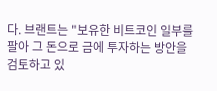다. 브랜트는 "보유한 비트코인 일부를 팔아 그 돈으로 금에 투자하는 방안을 검토하고 있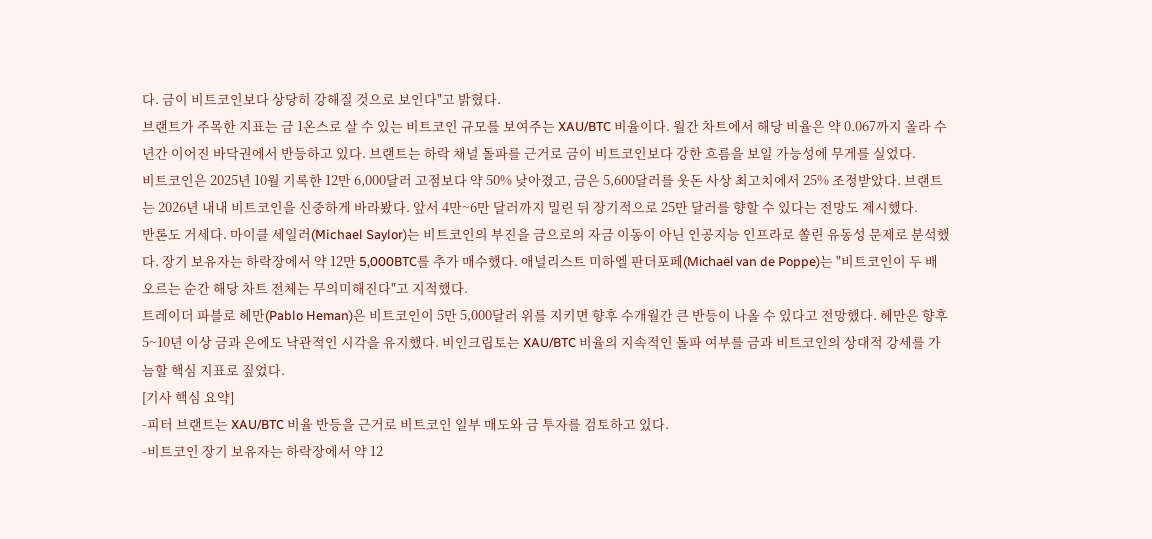다. 금이 비트코인보다 상당히 강해질 것으로 보인다"고 밝혔다.
브랜트가 주목한 지표는 금 1온스로 살 수 있는 비트코인 규모를 보여주는 XAU/BTC 비율이다. 월간 차트에서 해당 비율은 약 0.067까지 올라 수년간 이어진 바닥권에서 반등하고 있다. 브랜트는 하락 채널 돌파를 근거로 금이 비트코인보다 강한 흐름을 보일 가능성에 무게를 실었다.
비트코인은 2025년 10월 기록한 12만 6,000달러 고점보다 약 50% 낮아졌고, 금은 5,600달러를 웃돈 사상 최고치에서 25% 조정받았다. 브랜트는 2026년 내내 비트코인을 신중하게 바라봤다. 앞서 4만~6만 달러까지 밀린 뒤 장기적으로 25만 달러를 향할 수 있다는 전망도 제시했다.
반론도 거세다. 마이클 세일러(Michael Saylor)는 비트코인의 부진을 금으로의 자금 이동이 아닌 인공지능 인프라로 쏠린 유동성 문제로 분석했다. 장기 보유자는 하락장에서 약 12만 5,000BTC를 추가 매수했다. 애널리스트 미하엘 판더포페(Michaël van de Poppe)는 "비트코인이 두 배 오르는 순간 해당 차트 전체는 무의미해진다"고 지적했다.
트레이더 파블로 헤만(Pablo Heman)은 비트코인이 5만 5,000달러 위를 지키면 향후 수개월간 큰 반등이 나올 수 있다고 전망했다. 헤만은 향후 5~10년 이상 금과 은에도 낙관적인 시각을 유지했다. 비인크립토는 XAU/BTC 비율의 지속적인 돌파 여부를 금과 비트코인의 상대적 강세를 가늠할 핵심 지표로 짚었다.
[기사 핵심 요약]
-피터 브랜트는 XAU/BTC 비율 반등을 근거로 비트코인 일부 매도와 금 투자를 검토하고 있다.
-비트코인 장기 보유자는 하락장에서 약 12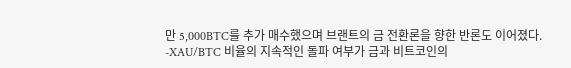만 5,000BTC를 추가 매수했으며 브랜트의 금 전환론을 향한 반론도 이어졌다.
-XAU/BTC 비율의 지속적인 돌파 여부가 금과 비트코인의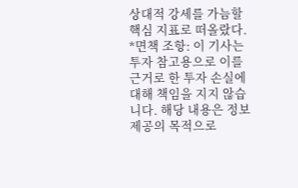상대적 강세를 가늠할 핵심 지표로 떠올랐다.
*면책 조항: 이 기사는 투자 참고용으로 이를 근거로 한 투자 손실에 대해 책임을 지지 않습니다. 해당 내용은 정보 제공의 목적으로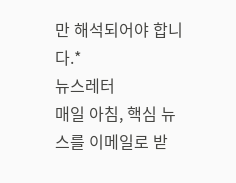만 해석되어야 합니다.*
뉴스레터
매일 아침, 핵심 뉴스를 이메일로 받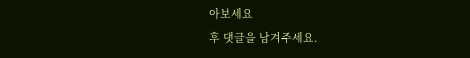아보세요
후 댓글을 남겨주세요.